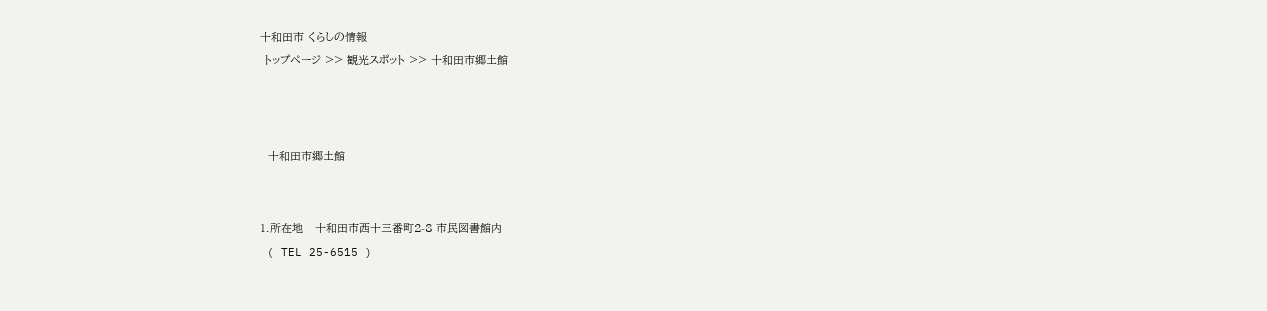十和田市 くらしの情報
 トップページ >> 観光スポット >> 十和田市郷土館



  十和田市郷土館


1.所在地   十和田市西十三番町2-8 市民図書館内
 ( TEL 25-6515 )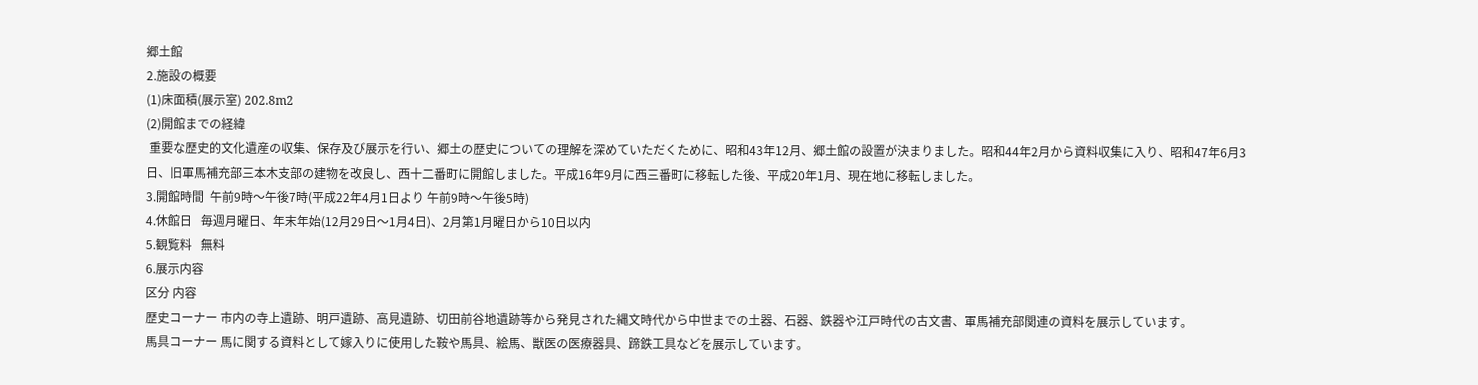郷土館
2.施設の概要
(1)床面積(展示室) 202.8m2
(2)開館までの経緯
 重要な歴史的文化遺産の収集、保存及び展示を行い、郷土の歴史についての理解を深めていただくために、昭和43年12月、郷土館の設置が決まりました。昭和44年2月から資料収集に入り、昭和47年6月3日、旧軍馬補充部三本木支部の建物を改良し、西十二番町に開館しました。平成16年9月に西三番町に移転した後、平成20年1月、現在地に移転しました。
3.開館時間  午前9時〜午後7時(平成22年4月1日より 午前9時〜午後5時)
4.休館日   毎週月曜日、年末年始(12月29日〜1月4日)、2月第1月曜日から10日以内
5.観覧料   無料
6.展示内容
区分 内容
歴史コーナー 市内の寺上遺跡、明戸遺跡、高見遺跡、切田前谷地遺跡等から発見された縄文時代から中世までの土器、石器、鉄器や江戸時代の古文書、軍馬補充部関連の資料を展示しています。
馬具コーナー 馬に関する資料として嫁入りに使用した鞍や馬具、絵馬、獣医の医療器具、蹄鉄工具などを展示しています。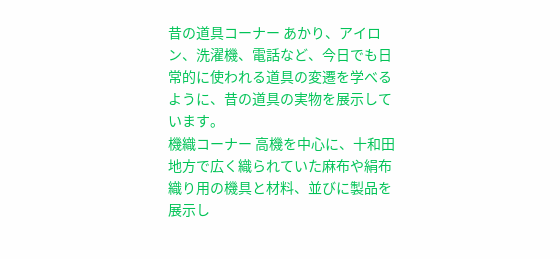昔の道具コーナー あかり、アイロン、洗濯機、電話など、今日でも日常的に使われる道具の変遷を学べるように、昔の道具の実物を展示しています。
機織コーナー 高機を中心に、十和田地方で広く織られていた麻布や絹布織り用の機具と材料、並びに製品を展示し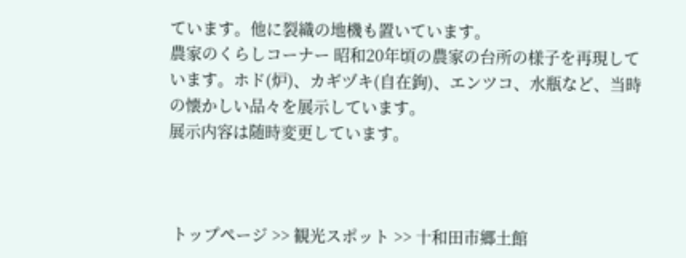ています。他に裂織の地機も置いています。
農家のくらしコーナー 昭和20年頃の農家の台所の様子を再現しています。ホド(炉)、カギヅキ(自在鉤)、エンツコ、水瓶など、当時の懐かしい品々を展示しています。
展示内容は随時変更しています。



 トップページ >> 観光スポット >> 十和田市郷土館